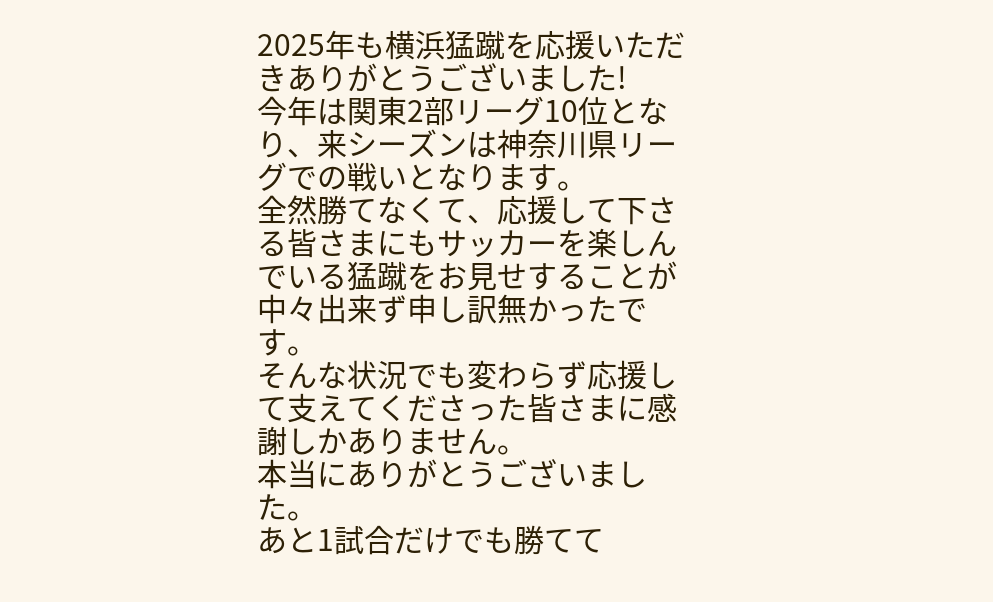2025年も横浜猛蹴を応援いただきありがとうございました!
今年は関東2部リーグ10位となり、来シーズンは神奈川県リーグでの戦いとなります。
全然勝てなくて、応援して下さる皆さまにもサッカーを楽しんでいる猛蹴をお見せすることが中々出来ず申し訳無かったです。
そんな状況でも変わらず応援して支えてくださった皆さまに感謝しかありません。
本当にありがとうございました。
あと1試合だけでも勝てて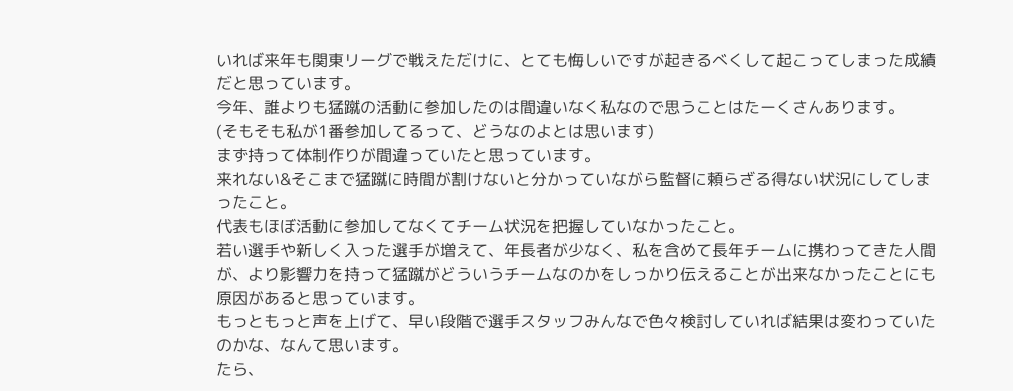いれば来年も関東リーグで戦えただけに、とても悔しいですが起きるべくして起こってしまった成績だと思っています。
今年、誰よりも猛蹴の活動に参加したのは間違いなく私なので思うことはたーくさんあります。
(そもそも私が1番参加してるって、どうなのよとは思います)
まず持って体制作りが間違っていたと思っています。
来れない&そこまで猛蹴に時間が割けないと分かっていながら監督に頼らざる得ない状況にしてしまったこと。
代表もほぼ活動に参加してなくてチーム状況を把握していなかったこと。
若い選手や新しく入った選手が増えて、年長者が少なく、私を含めて長年チームに携わってきた人間が、より影響力を持って猛蹴がどういうチームなのかをしっかり伝えることが出来なかったことにも原因があると思っています。
もっともっと声を上げて、早い段階で選手スタッフみんなで色々検討していれば結果は変わっていたのかな、なんて思います。
たら、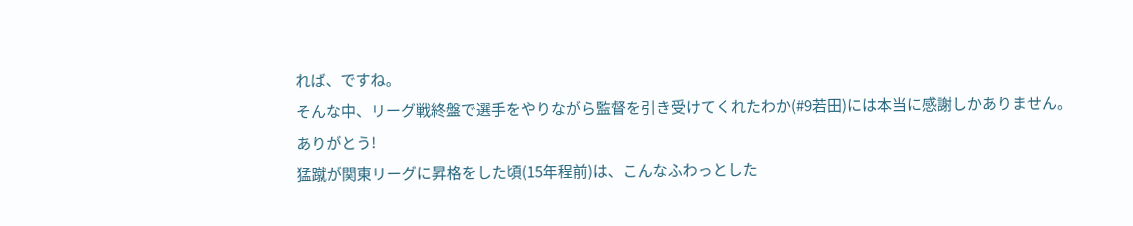れば、ですね。
そんな中、リーグ戦終盤で選手をやりながら監督を引き受けてくれたわか(#9若田)には本当に感謝しかありません。
ありがとう!
猛蹴が関東リーグに昇格をした頃(15年程前)は、こんなふわっとした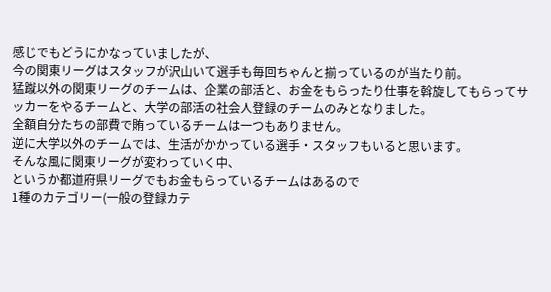感じでもどうにかなっていましたが、
今の関東リーグはスタッフが沢山いて選手も毎回ちゃんと揃っているのが当たり前。
猛蹴以外の関東リーグのチームは、企業の部活と、お金をもらったり仕事を斡旋してもらってサッカーをやるチームと、大学の部活の社会人登録のチームのみとなりました。
全額自分たちの部費で賄っているチームは一つもありません。
逆に大学以外のチームでは、生活がかかっている選手・スタッフもいると思います。
そんな風に関東リーグが変わっていく中、
というか都道府県リーグでもお金もらっているチームはあるので
1種のカテゴリー(一般の登録カテ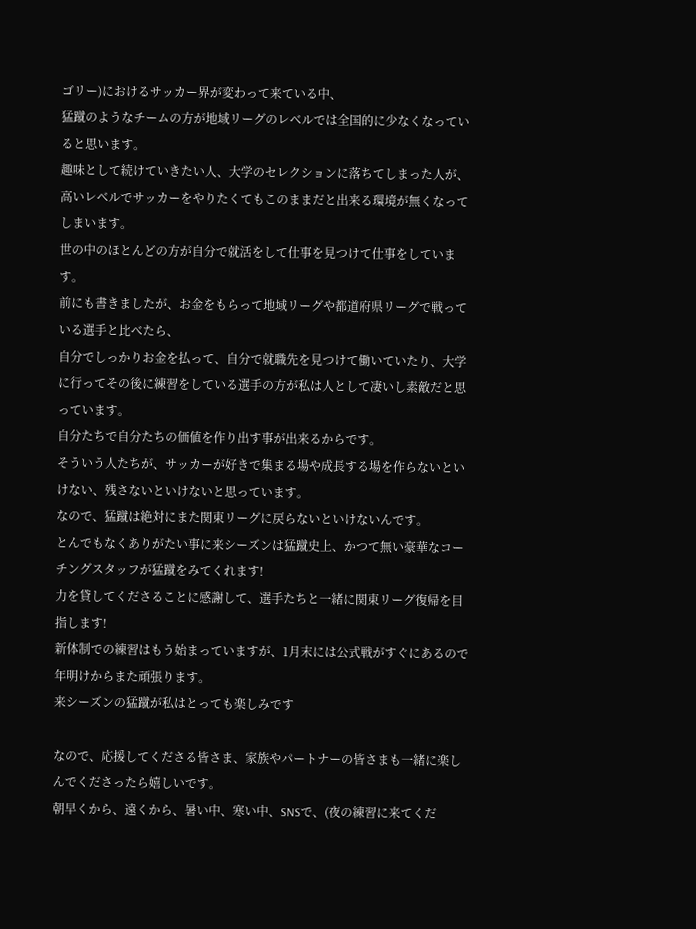ゴリー)におけるサッカー界が変わって来ている中、
猛蹴のようなチームの方が地域リーグのレベルでは全国的に少なくなっていると思います。
趣味として続けていきたい人、大学のセレクションに落ちてしまった人が、高いレベルでサッカーをやりたくてもこのままだと出来る環境が無くなってしまいます。
世の中のほとんどの方が自分で就活をして仕事を見つけて仕事をしています。
前にも書きましたが、お金をもらって地域リーグや都道府県リーグで戦っている選手と比べたら、
自分でしっかりお金を払って、自分で就職先を見つけて働いていたり、大学に行ってその後に練習をしている選手の方が私は人として凄いし素敵だと思っています。
自分たちで自分たちの価値を作り出す事が出来るからです。
そういう人たちが、サッカーが好きで集まる場や成長する場を作らないといけない、残さないといけないと思っています。
なので、猛蹴は絶対にまた関東リーグに戻らないといけないんです。
とんでもなくありがたい事に来シーズンは猛蹴史上、かつて無い豪華なコーチングスタッフが猛蹴をみてくれます!
力を貸してくださることに感謝して、選手たちと一緒に関東リーグ復帰を目指します!
新体制での練習はもう始まっていますが、1月末には公式戦がすぐにあるので年明けからまた頑張ります。
来シーズンの猛蹴が私はとっても楽しみです

なので、応援してくださる皆さま、家族やパートナーの皆さまも一緒に楽しんでくださったら嬉しいです。
朝早くから、遠くから、暑い中、寒い中、SNSで、(夜の練習に来てくだ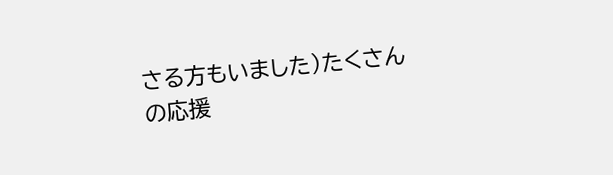さる方もいました)たくさんの応援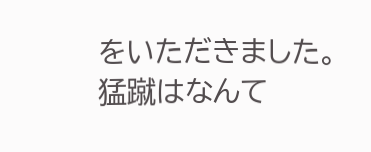をいただきました。
猛蹴はなんて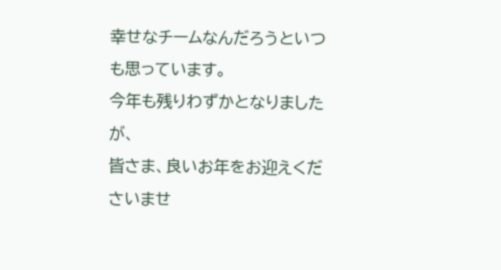幸せなチームなんだろうといつも思っています。
今年も残りわずかとなりましたが、
皆さま、良いお年をお迎えくださいませ